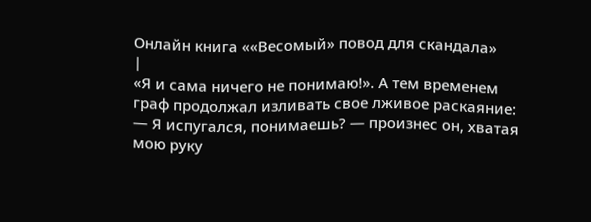Онлайн книга ««Весомый» повод для скандала»
|
«Я и сама ничего не понимаю!». А тем временем граф продолжал изливать свое лживое раскаяние: — Я испугался, понимаешь? — произнес он, хватая мою руку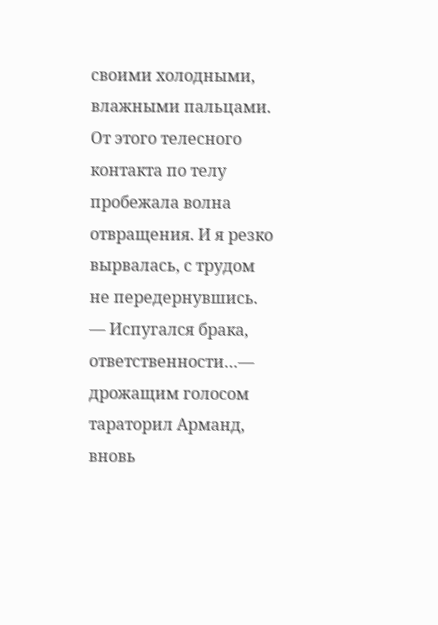своими холодными, влажными пальцами. От этого телесного контакта по телу пробежала волна отвращения. И я резко вырвалась, с трудом не передернувшись. — Испугался брака, ответственности…— дрожащим голосом тараторил Арманд, вновь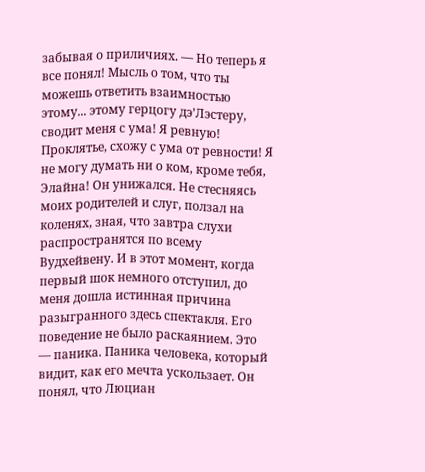забывая о приличиях. — Но теперь я все понял! Мысль о том, что ты можешь ответить взаимностью этому... этому герцогу дэ’Лэстеру, сводит меня с ума! Я ревную! Проклятье, схожу с ума от ревности! Я не могу думать ни о ком, кроме тебя, Элайна! Он унижался. Не стесняясь моих родителей и слуг, ползал на коленях, зная, что завтра слухи распространятся по всему Вудхейвену. И в этот момент, когда первый шок немного отступил, до меня дошла истинная причина разыгранного здесь спектакля. Его поведение не было раскаянием. Это — паника. Паника человека, который видит, как его мечта ускользает. Он понял, что Люциан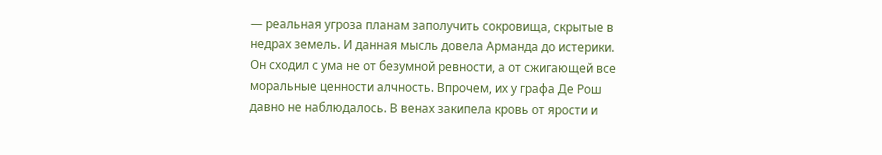— реальная угроза планам заполучить сокровища, скрытые в недрах земель. И данная мысль довела Арманда до истерики. Он сходил с ума не от безумной ревности, а от сжигающей все моральные ценности алчность. Впрочем, их у графа Де Рош давно не наблюдалось. В венах закипела кровь от ярости и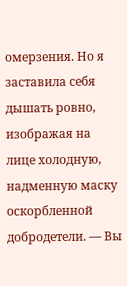омерзения. Но я заставила себя дышать ровно, изображая на лице холодную, надменную маску оскорбленной добродетели. — Вы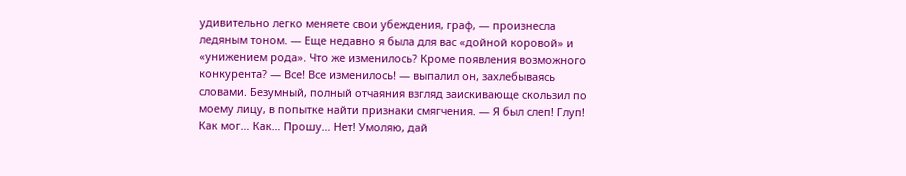удивительно легко меняете свои убеждения, граф, — произнесла ледяным тоном. — Еще недавно я была для вас «дойной коровой» и «унижением рода». Что же изменилось? Кроме появления возможного конкурента? — Все! Все изменилось! — выпалил он, захлебываясь словами. Безумный, полный отчаяния взгляд заискивающе скользил по моему лицу, в попытке найти признаки смягчения. — Я был слеп! Глуп! Как мог… Как… Прошу… Нет! Умоляю, дай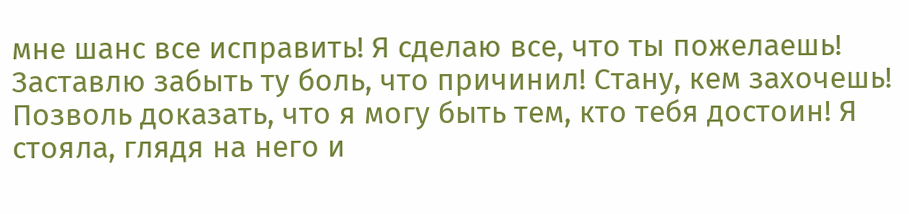мне шанс все исправить! Я сделаю все, что ты пожелаешь! Заставлю забыть ту боль, что причинил! Стану, кем захочешь! Позволь доказать, что я могу быть тем, кто тебя достоин! Я стояла, глядя на него и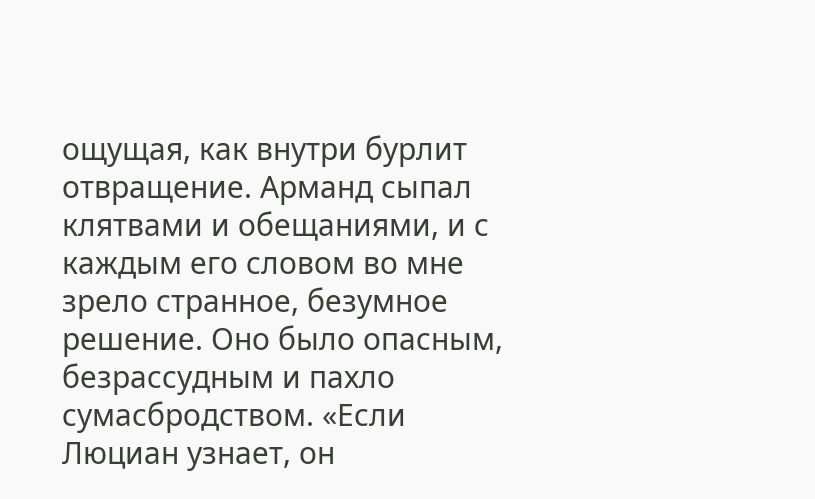ощущая, как внутри бурлит отвращение. Арманд сыпал клятвами и обещаниями, и с каждым его словом во мне зрело странное, безумное решение. Оно было опасным, безрассудным и пахло сумасбродством. «Если Люциан узнает, он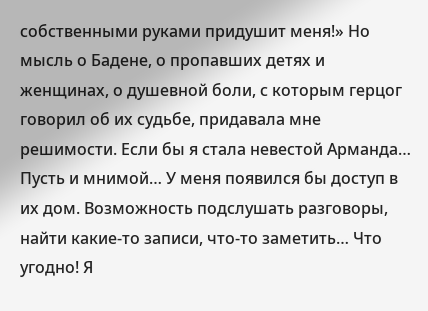собственными руками придушит меня!» Но мысль о Бадене, о пропавших детях и женщинах, о душевной боли, с которым герцог говорил об их судьбе, придавала мне решимости. Если бы я стала невестой Арманда… Пусть и мнимой… У меня появился бы доступ в их дом. Возможность подслушать разговоры, найти какие-то записи, что-то заметить… Что угодно! Я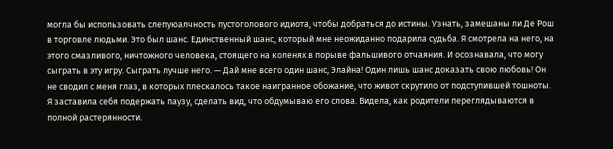могла бы использовать слепуюалчность пустоголового идиота, чтобы добраться до истины. Узнать, замешаны ли Де Рош в торговле людьми. Это был шанс. Единственный шанс, который мне неожиданно подарила судьба. Я смотрела на него, на этого смазливого, ничтожного человека, стоящего на коленях в порыве фальшивого отчаяния. И осознавала, что могу сыграть в эту игру. Сыграть лучше него. — Дай мне всего один шанс, Элайна! Один лишь шанс доказать свою любовь! Он не сводил с меня глаз, в которых плескалось такое наигранное обожание, что живот скрутило от подступившей тошноты. Я заставила себя подержать паузу, сделать вид, что обдумываю его слова. Видела, как родители переглядываются в полной растерянности.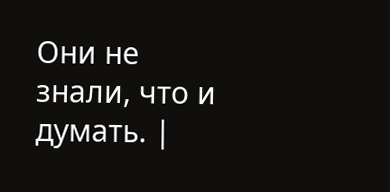Они не знали, что и думать. |